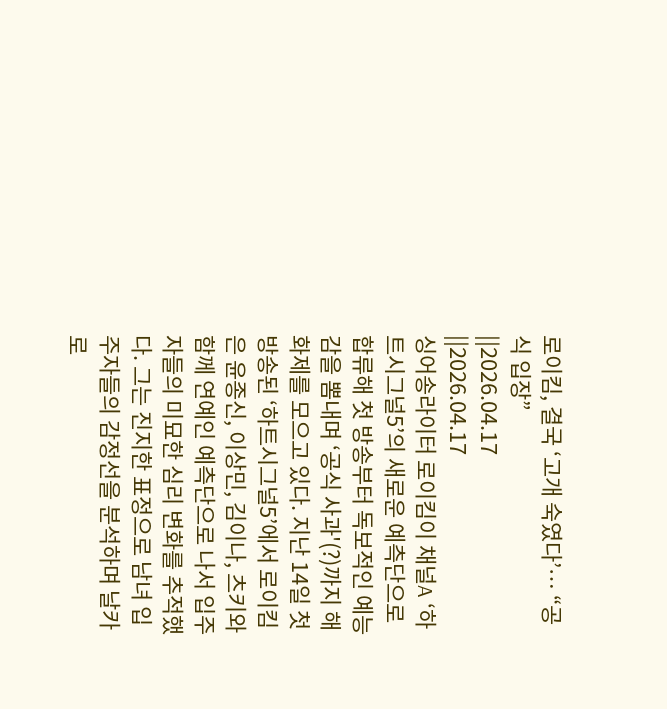로이킴, 결국 ‘고개 숙였다’… “공식 입장”
||2026.04.17
||2026.04.17
싱어송라이터 로이킴이 채널A ‘하트시그널5’의 새로운 예측단으로 합류해 첫 방송부터 독보적인 예능감을 뽐내며 ‘공식 사과'(?)까지 해 화제를 모으고 있다. 지난 14일 첫 방송된 ‘하트시그널5’에서 로이킴은 윤종신, 이상민, 김이나, 츠키와 함께 연예인 예측단으로 나서 입주자들의 미묘한 심리 변화를 추적했다. 그는 진지한 표정으로 남녀 입주자들의 감정선을 분석하며 날카로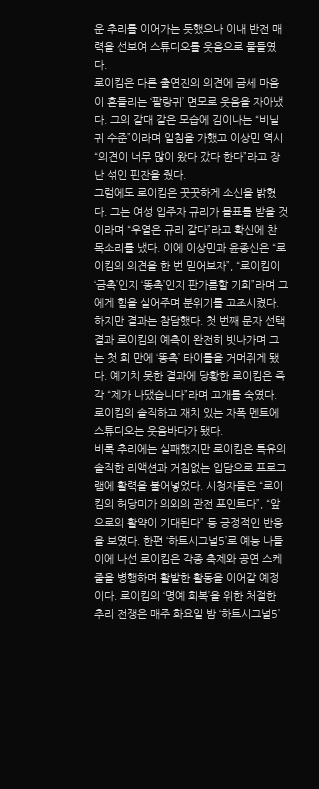운 추리를 이어가는 듯했으나 이내 반전 매력을 선보여 스튜디오를 웃음으로 물들였다.
로이킴은 다른 출연진의 의견에 금세 마음이 흔들리는 ‘팔랑귀’ 면모로 웃음을 자아냈다. 그의 갈대 같은 모습에 김이나는 “비닐귀 수준”이라며 일침을 가했고 이상민 역시 “의견이 너무 많이 왔다 갔다 한다”라고 장난 섞인 핀잔을 줬다.
그럼에도 로이킴은 꿋꿋하게 소신을 밝혔다. 그는 여성 입주자 규리가 몰표를 받을 것이라며 “우열은 규리 같다”라고 확신에 찬 목소리를 냈다. 이에 이상민과 윤종신은 “로이킴의 의견을 한 번 믿어보자”, “로이킴이 ‘금촉’인지 ‘똥촉’인지 판가름할 기회”라며 그에게 힘을 실어주며 분위기를 고조시켰다.
하지만 결과는 참담했다. 첫 번째 문자 선택 결과 로이킴의 예측이 완전히 빗나가며 그는 첫 회 만에 ‘똥촉’ 타이틀을 거머쥐게 됐다. 예기치 못한 결과에 당황한 로이킴은 즉각 “제가 나댔습니다”라며 고개를 숙였다. 로이킴의 솔직하고 재치 있는 자폭 멘트에 스튜디오는 웃음바다가 됐다.
비록 추리에는 실패했지만 로이킴은 특유의 솔직한 리액션과 거침없는 입담으로 프로그램에 활력을 불어넣었다. 시청자들은 “로이킴의 허당미가 의외의 관전 포인트다”, “앞으로의 활약이 기대된다” 등 긍정적인 반응을 보였다. 한편 ‘하트시그널5’로 예능 나들이에 나선 로이킴은 각종 축제와 공연 스케줄을 병행하며 활발한 활동을 이어갈 예정이다. 로이킴의 ‘명예 회복’을 위한 처절한 추리 전쟁은 매주 화요일 밤 ‘하트시그널5’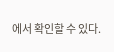에서 확인할 수 있다.